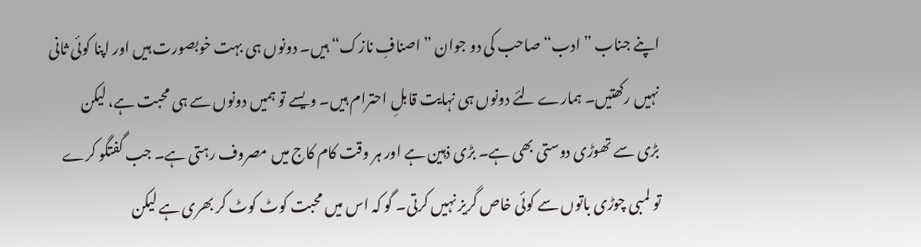اپنے جناب ”ادب“ صاحب کی دو جوان ”اصنافِ نازک“ ہیں۔ دونوں ہی بہت خوبصورت ہیں اور اپنا کوئی ثانی نہیں رکھتیں۔ ہمارے لئے دونوں ہی نہایت قابلِ احترام ہیں۔ ویسے تو ہمیں دونوں سے ہی محبت ہے، لیکن بڑی سے تھوڑی دوستی بھی ہے۔ بڑی ذہین ہے اور ہر وقت کام کاج میں مصروف رہتی ہے۔ جب گفتگو کرے تو لمبی چوڑی باتوں سے کوئی خاص گریز نہیں کرتی۔ گو کہ اس میں محبت کوٹ کوٹ کر بھری ہے لیکن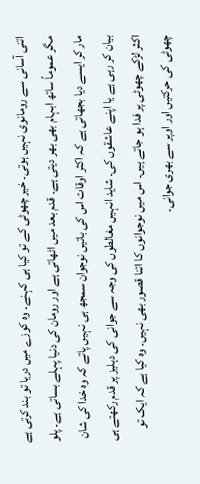اتنی آسانی سے رومانوی نہیں ہوتی۔ خیر چھوٹی کے تو کیا ہی کہنے۔ وہ کوزے میں دریا تو بند کرتی ہے مگر عموماً ساتھ ابہام بھی بھر دیتی ہے۔ قدم بعد میں اٹھاتی ہے اور رومان کی دنیا پہلے بساتی ہے۔ پلو مار کر ایسے دیا بجھاتی ہے کہ اکثر اوقات اس کی باتیں نوجوان سمجھ ہی نہیں پاتے کہ وہ خدا کی شان بیان کر رہی ہے یا اپنے عاشقوں کی۔ شاید انہیں مغالطوں کی وجہ سے جوانی کی دہلیز پر قدم رکھتے ہی اکثر لڑکے چھوٹی پر فدا ہو جاتے ہیں۔ اس میں نوجوانوں کا اتنا قصور بھی نہیں۔ وہ کیا ہے کہ ایک تو چھوٹی کی حرکتیں اور اوپر سے بھری جوانی۔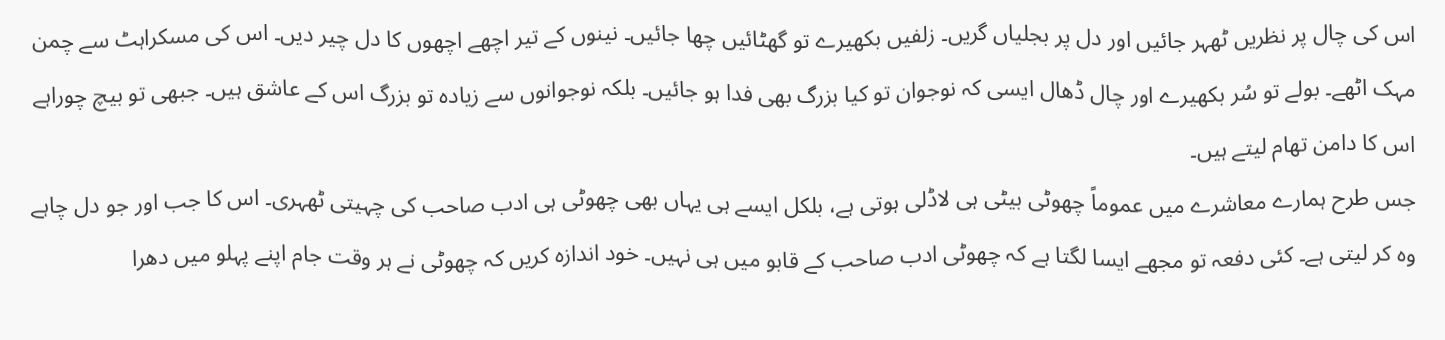اس کی چال پر نظریں ٹھہر جائیں اور دل پر بجلیاں گریں۔ زلفیں بکھیرے تو گھٹائیں چھا جائیں۔ نینوں کے تیر اچھے اچھوں کا دل چیر دیں۔ اس کی مسکراہٹ سے چمن مہک اٹھے۔ بولے تو سُر بکھیرے اور چال ڈھال ایسی کہ نوجوان تو کیا بزرگ بھی فدا ہو جائیں۔ بلکہ نوجوانوں سے زیادہ تو بزرگ اس کے عاشق ہیں۔ جبھی تو بیچ چوراہے اس کا دامن تھام لیتے ہیں۔
جس طرح ہمارے معاشرے میں عموماً چھوٹی بیٹی ہی لاڈلی ہوتی ہے، بلکل ایسے ہی یہاں بھی چھوٹی ہی ادب صاحب کی چہیتی ٹھہری۔ اس کا جب اور جو دل چاہے وہ کر لیتی ہے۔ کئی دفعہ تو مجھے ایسا لگتا ہے کہ چھوٹی ادب صاحب کے قابو میں ہی نہیں۔ خود اندازہ کریں کہ چھوٹی نے ہر وقت جام اپنے پہلو میں دھرا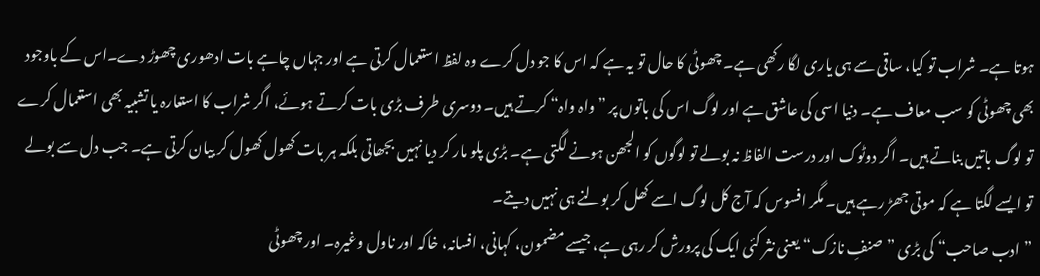ہوتا ہے۔ شراب تو کیا، ساقی سے ہی یاری لگا رکھی ہے۔ چھوٹی کا حال تو یہ ہے کہ اس کا جو دل کرے وہ لفظ استعمال کرتی ہے اور جہاں چاہے بات ادھوری چھوڑ دے۔اس کے باوجود بھی چھوٹی کو سب معاف ہے۔ دنیا اسی کی عاشق ہے اور لوگ اس کی باتوں پر ”واہ واہ“ کرتے ہیں۔ دوسری طرف بڑی بات کرتے ہوئے، اگر شراب کا استعارہ یا تشبیہ بھی استعمال کرے تو لوگ باتیں بناتے ہیں۔ اگر دوٹوک اور درست الفاظ نہ بولے تو لوگوں کو الجھن ہونے لگتی ہے۔ بڑی پلو مار کر دیا نہیں بجھاتی بلکہ ہر بات کھول کھول کر بیان کرتی ہے۔ جب دل سے بولے تو ایسے لگتا ہے کہ موتی جھڑ رہے ہیں۔ مگر افسوس کہ آج کل لوگ اسے کھل کر بولنے ہی نہیں دیتے۔
”ادب صاحب“ کی بڑی ”صنفِ نازک“ یعنی نثر کئی ایک کی پرورش کر رہی ہے، جیسے مضمون، کہانی، افسانہ، خاکہ اور ناول وغیرہ۔ اور چھوٹی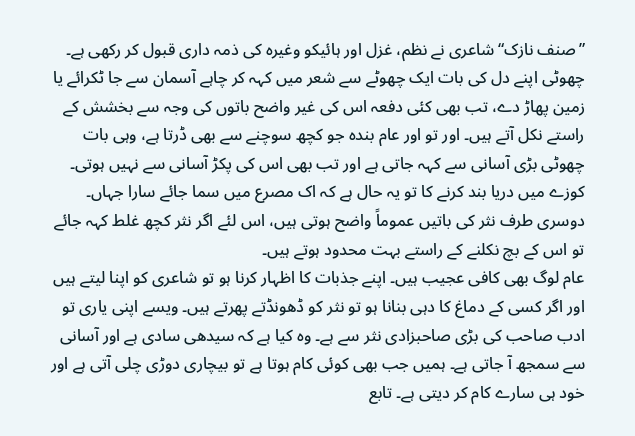”صنف نازک“ شاعری نے نظم، غزل اور ہائیکو وغیرہ کی ذمہ داری قبول کر رکھی ہے۔ چھوٹی اپنے دل کی بات ایک چھوٹے سے شعر میں کہہ کر چاہے آسمان سے جا ٹکرائے یا زمین پھاڑ دے، تب بھی کئی دفعہ اس کی غیر واضح باتوں کی وجہ سے بخشش کے راستے نکل آتے ہیں۔ اور تو اور عام بندہ جو کچھ سوچنے سے بھی ڈرتا ہے، وہی بات چھوٹی بڑی آسانی سے کہہ جاتی ہے اور تب بھی اس کی پکڑ آسانی سے نہیں ہوتی۔ کوزے میں دریا بند کرنے کا تو یہ حال ہے کہ اک مصرع میں سما جائے سارا جہاں۔ دوسری طرف نثر کی باتیں عموماً واضح ہوتی ہیں، اس لئے اگر نثر کچھ غلط کہہ جائے تو اس کے بچ نکلنے کے راستے بہت محدود ہوتے ہیں۔
عام لوگ بھی کافی عجیب ہیں۔ اپنے جذبات کا اظہار کرنا ہو تو شاعری کو اپنا لیتے ہیں اور اگر کسی کے دماغ کا دہی بنانا ہو تو نثر کو ڈھونڈتے پھرتے ہیں۔ ویسے اپنی یاری تو ادب صاحب کی بڑی صاحبزادی نثر سے ہے۔ وہ کیا ہے کہ سیدھی سادی ہے اور آسانی سے سمجھ آ جاتی ہے۔ ہمیں جب بھی کوئی کام ہوتا ہے تو بیچاری دوڑی چلی آتی ہے اور خود ہی سارے کام کر دیتی ہے۔ تابع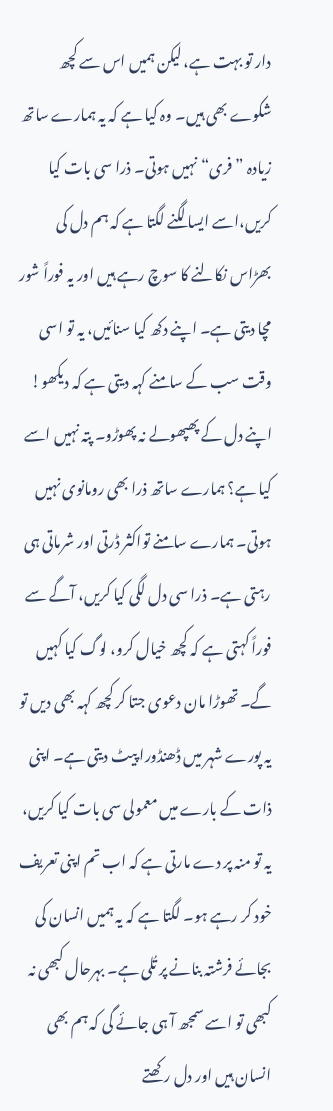دار تو بہت ہے، لیکن ہمیں اس سے کچھ شکوے بھی ہیں۔ وہ کیا ہے کہ یہ ہمارے ساتھ زیادہ ”فری“ نہیں ہوتی۔ ذرا سی بات کیا کریں،اسے ایسا لگنے لگتا ہے کہ ہم دل کی بھڑاس نکالنے کا سوچ رہے ہیں اور یہ فوراً شور مچا دیتی ہے۔ اپنے دکھ کیا سنائیں، یہ تو اسی وقت سب کے سامنے کہہ دیتی ہے کہ دیکھو! اپنے دل کے پھپھولے نہ پھوڑو۔ پتہ نہیں اسے کیا ہے؟ ہمارے ساتھ ذرا بھی رومانوی نہیں ہوتی۔ ہمارے سامنے تواکثر ڈرتی اور شرماتی ہی رہتی ہے۔ ذرا سی دل لگی کیا کریں، آگے سے فوراً کہتی ہے کہ کچھ خیال کرو، لوگ کیا کہیں گے۔ تھوڑا مان دعوی جتا کر کچھ کہہ بھی دیں تو یہ پورے شہر میں ڈھنڈورا پیٹ دیتی ہے۔ اپنی ذات کے بارے میں معمولی سی بات کیا کریں، یہ تو منہ پر دے مارتی ہے کہ اب تم اپنی تعریف خود کر رہے ہو۔ لگتا ہے کہ یہ ہمیں انسان کی بجائے فرشتہ بنانے پر تُلی ہے۔ بہرحال کبھی نہ کبھی تو اسے سمجھ آ ہی جائے گی کہ ہم بھی انسان ہیں اور دل رکھتے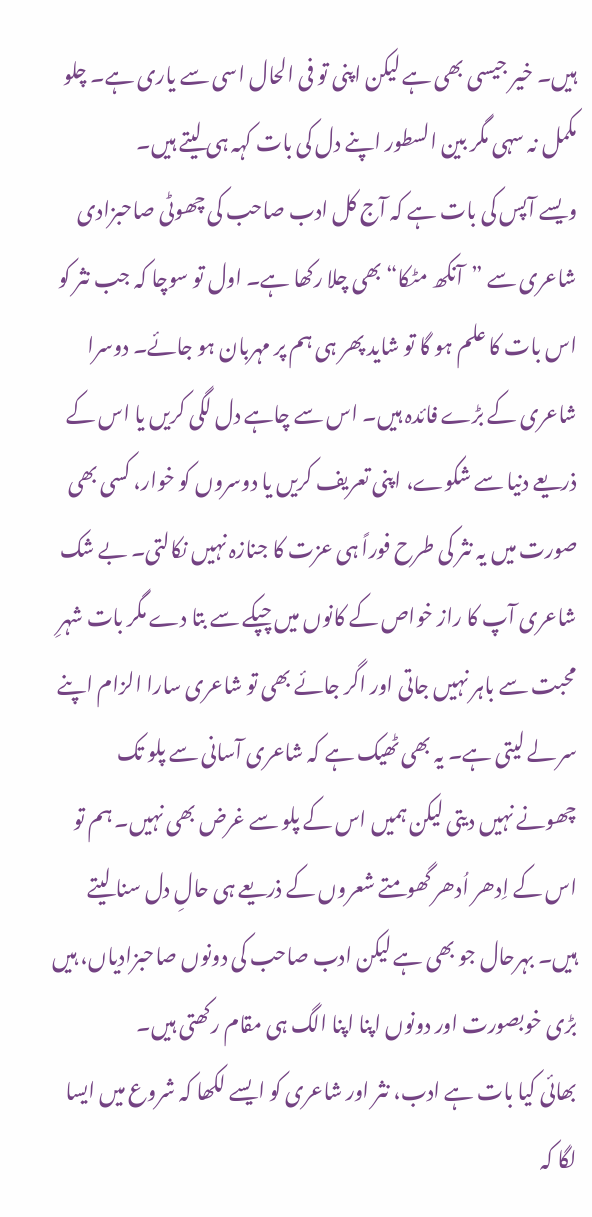ہیں۔ خیر جیسی بھی ہے لیکن اپنی تو فی الحال اسی سے یاری ہے۔ چلو مکمل نہ سہی مگر بین السطور اپنے دل کی بات کہہ ہی لیتے ہیں۔
ویسے آپس کی بات ہے کہ آج کل ادب صاحب کی چھوٹی صاحبزادی شاعری سے ”آنکھ مٹکا“ بھی چلا رکھا ہے۔ اول تو سوچا کہ جب نثر کو اس بات کا علم ہو گا تو شاید پھر ہی ہم پر مہربان ہو جائے۔ دوسرا شاعری کے بڑے فائدہ ہیں۔ اس سے چاہے دل لگی کریں یا اس کے ذریعے دنیا سے شکوے، اپنی تعریف کریں یا دوسروں کو خوار، کسی بھی صورت میں یہ نثر کی طرح فوراً ہی عزت کا جنازہ نہیں نکالتی۔ بے شک شاعری آپ کا راز خواص کے کانوں میں چپکے سے بتا دے مگر بات شہرِ محبت سے باہر نہیں جاتی اور اگر جائے بھی تو شاعری سارا الزام اپنے سر لے لیتی ہے۔ یہ بھی ٹھیک ہے کہ شاعری آسانی سے پلو تک چھونے نہیں دیتی لیکن ہمیں اس کے پلو سے غرض بھی نہیں۔ ہم تو اس کے اِدھر اُدھر گھومتے شعروں کے ذریعے ہی حالِ دل سنا لیتے ہیں۔ بہرحال جو بھی ہے لیکن ادب صاحب کی دونوں صاحبزادیاں، ہیں بڑی خوبصورت اور دونوں اپنا اپنا الگ ہی مقام رکھتی ہیں۔
بھائی کیا بات ہے ادب، نثر اور شاعری کو ایسے لکھا کہ شروع میں ایسا لگا کہ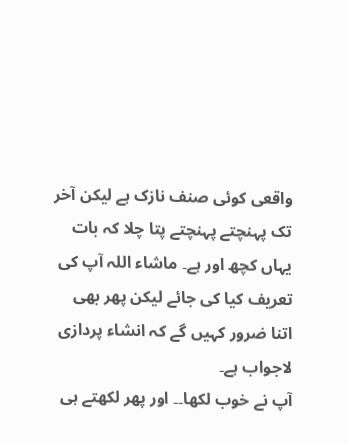واقعی کوئی صنف نازک ہے لیکن آخر تک پہنچتے پہنچتے پتا چلا کہ بات یہاں کچھ اور ہے۔ ماشاء اللہ آپ کی تعریف کیا کی جائے لیکن پھر بھی اتنا ضرور کہیں گے کہ انشاء پردازی لاجواب ہے۔
آپ نے خوب لکھا۔۔ اور پھر لکھتے ہی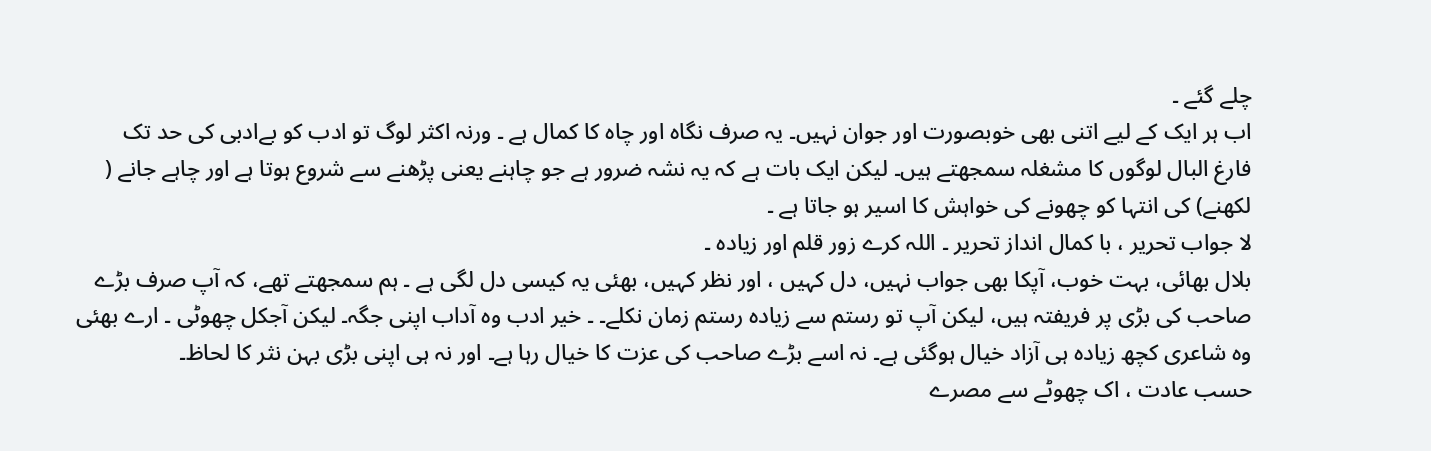چلے گئے ۔
اب ہر ایک کے لیے اتنی بھی خوبصورت اور جوان نہیں۔ یہ صرف نگاہ اور چاہ کا کمال ہے ۔ ورنہ اکثر لوگ تو ادب کو بےادبی کی حد تک
فارغ البال لوگوں کا مشغلہ سمجھتے ہیں۔ لیکن ایک بات ہے کہ یہ نشہ ضرور ہے جو چاہنے یعنی پڑھنے سے شروع ہوتا ہے اور چاہے جانے ( لکھنے) کی انتہا کو چھونے کی خواہش کا اسیر ہو جاتا ہے ۔
لا جواب تحریر ، با کمال انداز تحریر ۔ اللہ کرے زور قلم اور زیادہ ۔
بلال بھائی، بہت خوب، آپکا بھی جواب نہیں، دل کہیں ، اور نظر کہیں، بھئی یہ کیسی دل لگی ہے ۔ ہم سمجھتے تھے، کہ آپ صرف بڑے صاحب کی بڑی پر فریفتہ ہیں، لیکن آپ تو رستم سے زیادہ رستم زمان نکلے۔ ۔ خیر ادب وہ آداب اپنی جگہ۔ لیکن آجکل چھوٹی ۔ ارے بھئی وہ شاعری کچھ زیادہ ہی آزاد خیال ہوگئی ہے۔ نہ اسے بڑے صاحب کی عزت کا خیال رہا ہے۔ اور نہ ہی اپنی بڑی بہن نثر کا لحاظ۔
حسب عادت ، اک چھوٹے سے مصرے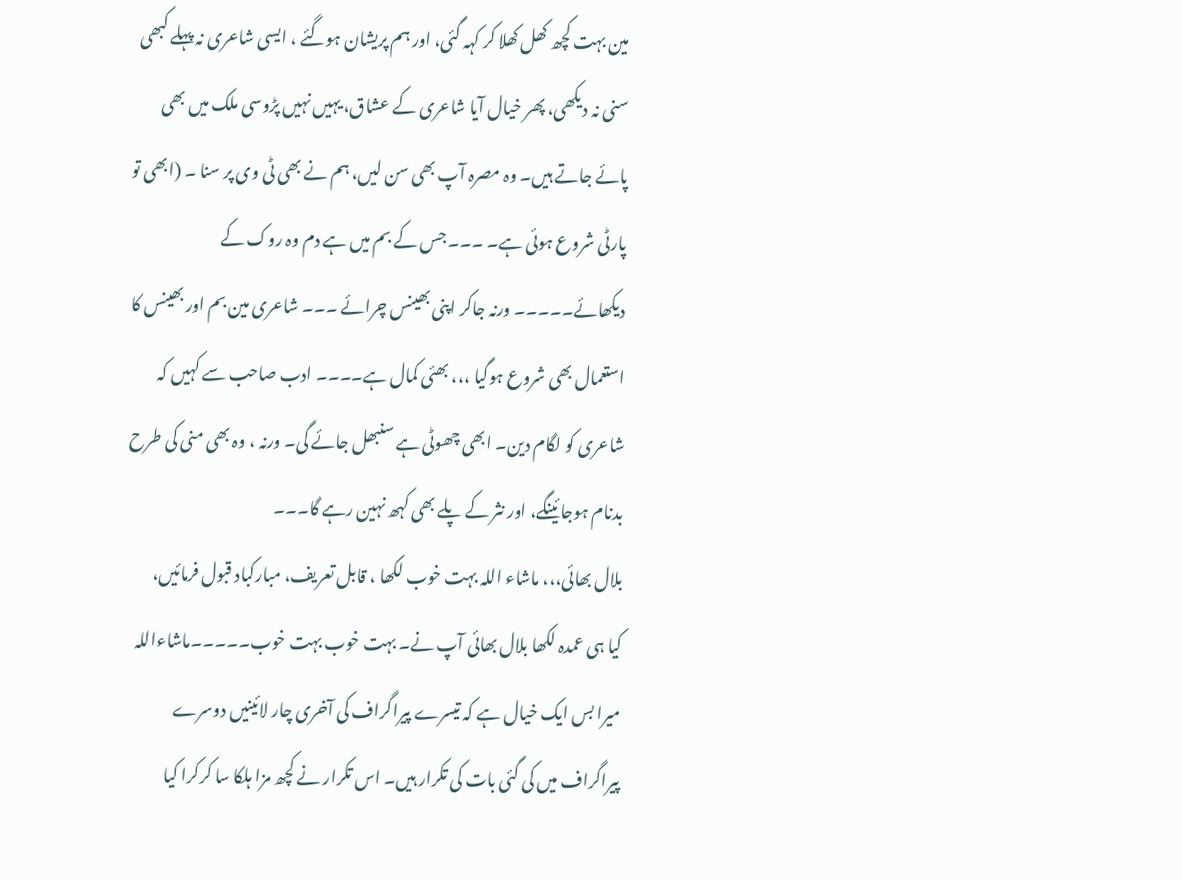مین بہت کچھ کھل کھلا کر کہہ گئی، اور ہم پریشان ہوگئے ، ایسی شاعری نہ پہلے کبھی سنی نہ دیکھی، پھر خیال آیا شاعری کے عشاق، یہیں نہیں پڑوسی ملک میں بھی پائے جاتے ہیں۔ وہ مصرہ آپ بھی سن لیں، ہم نے بھی ٹی وی پر سنا ۔ (ابھی تو پارٹی شروع ہوئی ہے۔ ۔۔۔ جس کے بم میں ہے دم وہ روک کے دیکھائے۔۔۔۔۔ ورنہ جاکر اپنی بھینس چرائے ۔۔۔ شاعری مین بم اور بھینس کا استعمال بھی شروع ہوگیا ،،، بھئی کمال ہے۔۔۔۔ ادب صاحب سے کہیں کہ شاعری کو لگام دین۔ ابھی چھوٹی ہے سنبھل جائے گی۔ ورنہ ، وہ بھی منی کی طرح بدنام ہوجائینگے، اور نثر کے پلے بھی کہھ نہین رہے گا۔۔۔
بلال بھائی،،، ماشاء اللہ بہت خوب لکھا ، قابل تعریف، مبارکباد قبول فرمائیں،
کیا ہی عمدہ لکھا بلال بھائی آپ نے۔ بہت خوب بہت خوب۔۔۔۔۔ماشاءاللہ
میرا بس ایک خیال ہے کہ تیسرے پیراگراف کی آخری چار لائینیں دوسرے پیراگراف میں کی گئی بات کی تکرار ہیں۔ اس تکرار نے کچھ مزا ہلکا سا کرکرا کیا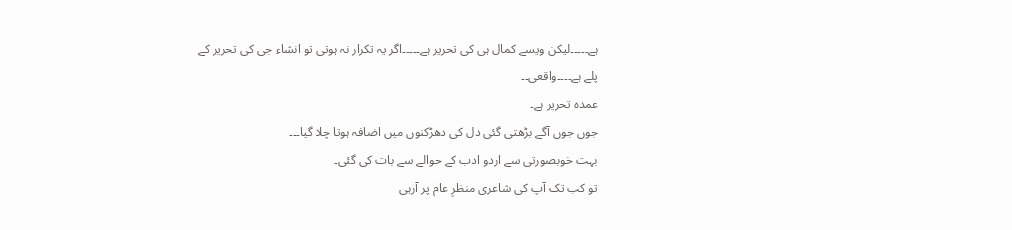ہے۔۔۔۔۔لیکن ویسے کمال ہی کی تحریر ہے۔۔۔۔۔اگر یہ تکرار نہ ہوتی تو انشاء جی کی تحریر کے پلے ہے۔۔۔۔واقعی۔۔
عمدہ تحریر ہے۔
جوں جوں آگے بڑھتی گئی دل کی دھڑکنوں میں اضافہ ہوتا چلا گیا۔۔۔
بہت خوبصورتی سے اردو ادب کے حوالے سے بات کی گئی۔
تو کب تک آپ کی شاعری منظرِ عام پر آرہی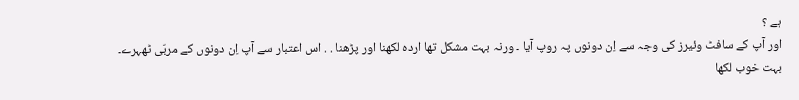ہے ؟
اور آپ کے سافٹ وئیرز کی وجہ سے اِن دونوں پہ روپ آیا ۔ ورنہ بہت مشکل تھا اردہ لکھنا اور پڑھنا . . اس اعتبار سے آپ اِن دونوں کے مربّی ٹھہرے۔
بہت خوب لکھا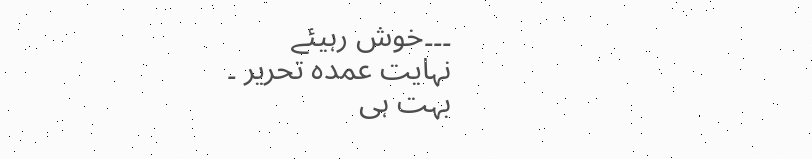۔۔۔خوش رہیئے
نہایت عمدہ تحریر ۔
بہت ہی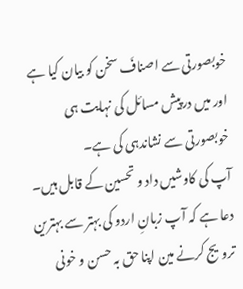خوبصورتی سے اصنافَ سخن کو بیان کیا ہے اور میں درپیش مسائل کی نہایت ہی خوبصورتی سے نشاندہی کی ہے۔
آپ کی کاوشیں داد و تحسین کے قابل ہیں۔ دعا ہے کہ آپ زبانِ اردو کی بہتر سے بہترین ترویج کرنے مین اپنا حق بہ حسن و خونی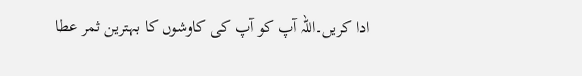ادا کریں۔اللہ آپ کو آپ کی کاوشوں کا بہترین ثمر عطا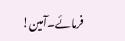فرمائے۔آمین!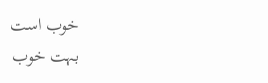خوب است
بہت خوب